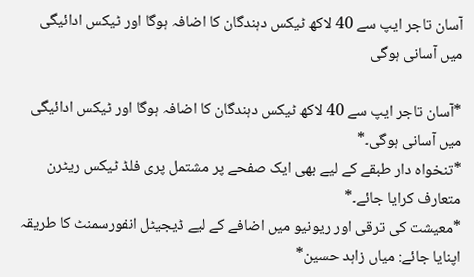آسان تاجر ایپ سے 40 لاکھ ٹیکس دہندگان کا اضافہ ہوگا اور ٹیکس ادائیگی میں آسانی ہوگی

*آسان تاجر ایپ سے 40 لاکھ ٹیکس دہندگان کا اضافہ ہوگا اور ٹیکس ادائیگی میں آسانی ہوگی۔*
*تنخواہ دار طبقے کے لیے بھی ایک صفحے پر مشتمل پری فلڈ ٹیکس ریٹرن متعارف کرایا جائے۔*
*معیشت کی ترقی اور ریونیو میں اضافے کے لیے ڈیجیٹل انفورسمنٹ کا طریقہ اپنایا جائے: میاں زاہد حسین*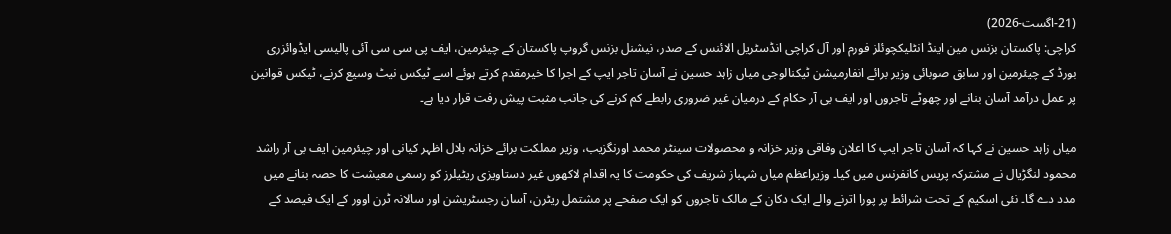(21-اگست-2026)
کراچی: پاکستان بزنس مین اینڈ انٹلیکچوئلز فورم اور آل کراچی انڈسٹریل الائنس کے صدر، نیشنل بزنس گروپ پاکستان کے چیئرمین، ایف پی سی سی آئی پالیسی ایڈوائزری بورڈ کے چیئرمین اور سابق صوبائی وزیر برائے انفارمیشن ٹیکنالوجی میاں زاہد حسین نے آسان تاجر ایپ کے اجرا کا خیرمقدم کرتے ہوئے اسے ٹیکس نیٹ وسیع کرنے، ٹیکس قوانین پر عمل درآمد آسان بنانے اور چھوٹے تاجروں اور ایف بی آر حکام کے درمیان غیر ضروری رابطے کم کرنے کی جانب مثبت پیش رفت قرار دیا ہے۔

میاں زاہد حسین نے کہا کہ آسان تاجر ایپ کا اعلان وفاقی وزیر خزانہ و محصولات سینٹر محمد اورنگزیب، وزیر مملکت برائے خزانہ بلال اظہر کیانی اور چیئرمین ایف بی آر راشد محمود لنگڑیال نے مشترکہ پریس کانفرنس میں کیا۔ وزیراعظم میاں شہباز شریف کی حکومت کا یہ اقدام لاکھوں غیر دستاویزی ریٹیلرز کو رسمی معیشت کا حصہ بنانے میں مدد دے گا۔ نئی اسکیم کے تحت شرائط پر پورا اترنے والے ایک دکان کے مالک تاجروں کو ایک صفحے پر مشتمل ریٹرن، آسان رجسٹریشن اور سالانہ ٹرن اوور کے ایک فیصد کے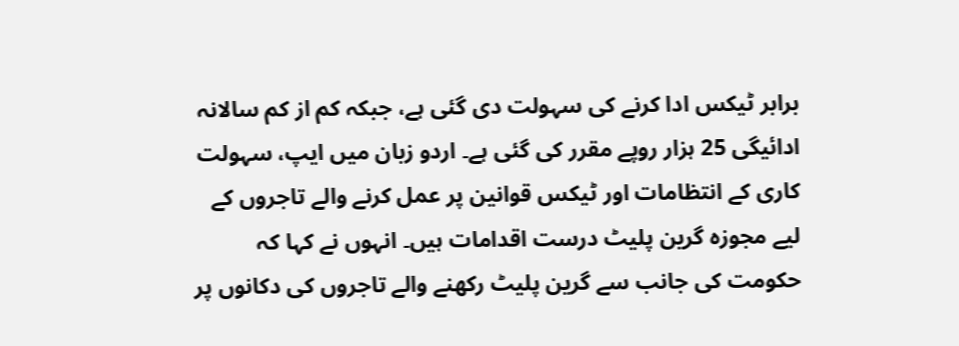برابر ٹیکس ادا کرنے کی سہولت دی گئی ہے، جبکہ کم از کم سالانہ ادائیگی 25 ہزار روپے مقرر کی گئی ہے۔ اردو زبان میں ایپ، سہولت کاری کے انتظامات اور ٹیکس قوانین پر عمل کرنے والے تاجروں کے لیے مجوزہ گرین پلیٹ درست اقدامات ہیں۔ انہوں نے کہا کہ حکومت کی جانب سے گرین پلیٹ رکھنے والے تاجروں کی دکانوں پر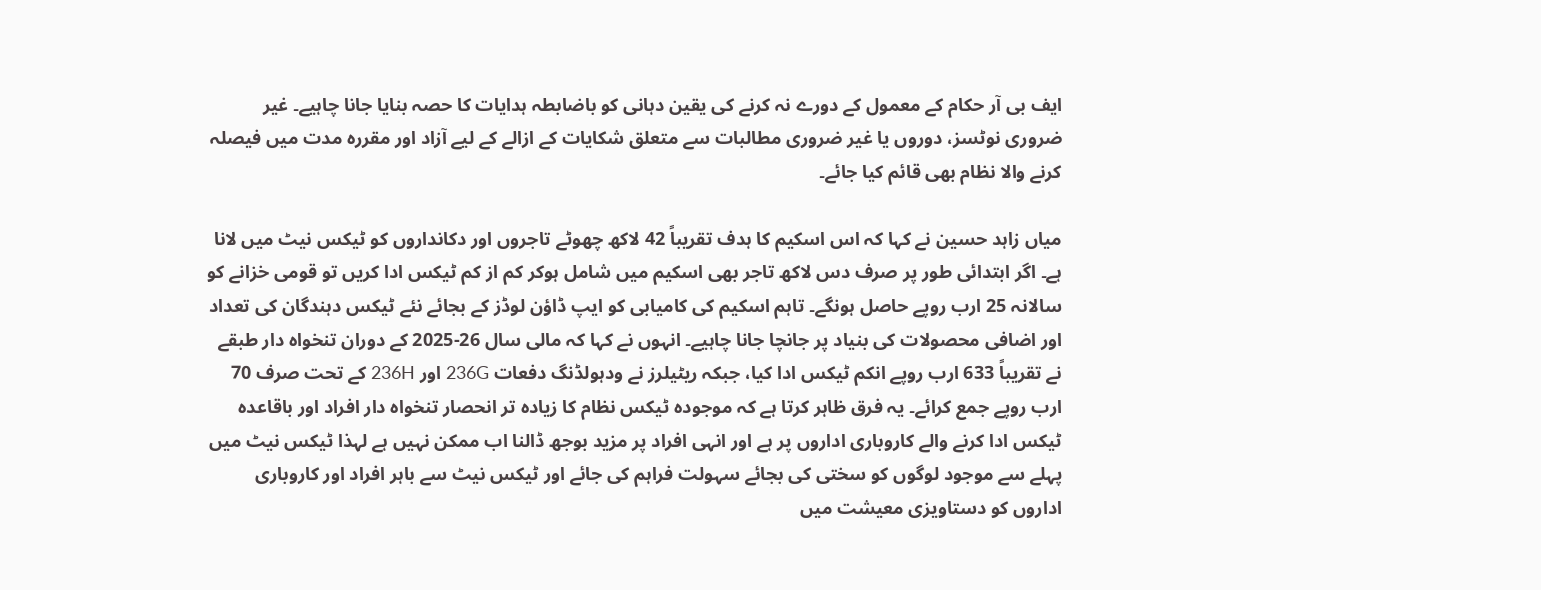ایف بی آر حکام کے معمول کے دورے نہ کرنے کی یقین دہانی کو باضابطہ ہدایات کا حصہ بنایا جانا چاہیے۔ غیر ضروری نوٹسز، دوروں یا غیر ضروری مطالبات سے متعلق شکایات کے ازالے کے لیے آزاد اور مقررہ مدت میں فیصلہ کرنے والا نظام بھی قائم کیا جائے۔

میاں زاہد حسین نے کہا کہ اس اسکیم کا ہدف تقریباً 42 لاکھ چھوٹے تاجروں اور دکانداروں کو ٹیکس نیٹ میں لانا ہے۔ اگر ابتدائی طور پر صرف دس لاکھ تاجر بھی اسکیم میں شامل ہوکر کم از کم ٹیکس ادا کریں تو قومی خزانے کو سالانہ 25 ارب روپے حاصل ہونگے۔ تاہم اسکیم کی کامیابی کو ایپ ڈاؤن لوڈز کے بجائے نئے ٹیکس دہندگان کی تعداد اور اضافی محصولات کی بنیاد پر جانچا جانا چاہیے۔ انہوں نے کہا کہ مالی سال 26-2025 کے دوران تنخواہ دار طبقے نے تقریباً 633 ارب روپے انکم ٹیکس ادا کیا، جبکہ ریٹیلرز نے ودہولڈنگ دفعات 236G اور 236H کے تحت صرف 70 ارب روپے جمع کرائے۔ یہ فرق ظاہر کرتا ہے کہ موجودہ ٹیکس نظام کا زیادہ تر انحصار تنخواہ دار افراد اور باقاعدہ ٹیکس ادا کرنے والے کاروباری اداروں پر ہے اور انہی افراد پر مزید بوجھ ڈالنا اب ممکن نہیں ہے لہذا ٹیکس نیٹ میں پہلے سے موجود لوگوں کو سختی کی بجائے سہولت فراہم کی جائے اور ٹیکس نیٹ سے باہر افراد اور کاروباری اداروں کو دستاویزی معیشت میں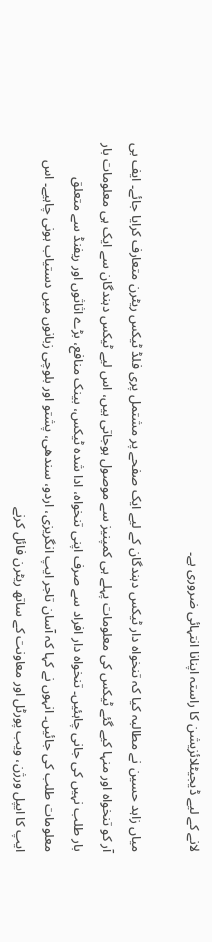لانے کے لیے ڈیجیٹلائزیشن کا راستہ اپنانا انتہائی ضروری ہے۔

میاں زاہد حسین نے مطالبہ کیا کہ تنخواہ دار ٹیکس دہندگان کے لیے ایک صفحے پر مشتمل پری فلڈ ٹیکس ریٹرن متعارف کرایا جائے۔ ایف بی آر کو تنخواہ اور منہا کیے گئے ٹیکس کی معلومات پہلے ہی کمپنیز سے موصول ہوجاتی ہیں، اس لیے ٹیکس دہندگان سے ایک ہی معلومات بار بار طلب نہیں کی جانی چاہئیں۔ تنخواہ دار افراد سے صرف اپنی تنخواہ، ادا شدہ ٹیکس، بینک منافع، بڑے اثاثوں اور ریفنڈ سے متعلق معلومات طلب کی جائیں۔ انہوں نے کہا کہ آسان تاجر ایپ انگریزی، اردو، سندھی، پشتو اور بلوچی زبانوں میں دستیاب ہونی چاہیے۔ اس ایپ کا ایپل ورژن، ویب پورٹل اور معاونت کے ساتھ ریٹرن فائل کرنے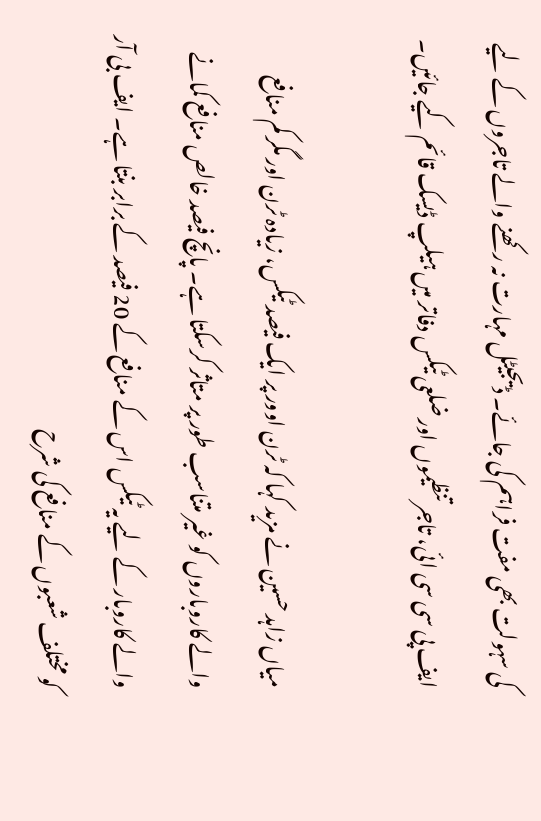کی سہولت بھی مفت فراہم کی جائے۔ ڈیجیٹل مہارت نہ رکھنے والے تاجروں کے لیے ایف پی سی سی ائی، تاجر تنظیموں اور ضلعی ٹیکس دفاتر میں ہیلپ ڈیسک قائم کیے جائیں۔

میاں زاہد حسین نے مزید کہا کہ ٹرن اوور پر ایک فیصد ٹیکس، زیادہ ٹرن اور مگر کم منافع والے کاروباروں کو غیر متناسب طور پر متاثر کرسکتا ہے۔ پانچ فیصد خالص منافع کمانے والے کاروبار کے لیے یہ ٹیکس اس کے منافع کے 20 فیصد کے برابر بنتا ہے۔ ایف بی آر کو مختلف شعبوں کے منافع کی شرح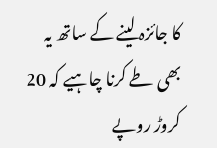کا جائزہ لینے کے ساتھ یہ بھی طے کرنا چاہیے کہ 20 کروڑ روپے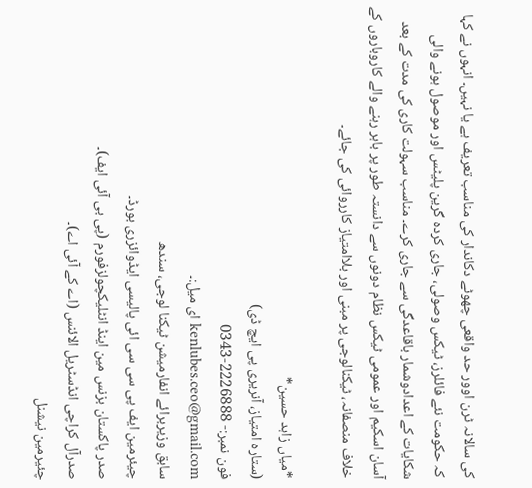کی سالانہ ٹرن اوور حد واقعی چھوٹے دکاندار کی مناسب تعریف ہے یا نہیں۔ انہوں نے کہا کہ حکومت نئے فائلرز، ٹیکس وصولی، جاری کردہ گرین پلیٹس اور موصول ہونے والی شکایات کے اعدادوشمار باقاعدگی سے جاری کرے۔ مناسب سہولت کاری کی مدت کے بعد آسان اسکیم اور عمومی ٹیکس نظام دونوں سے دانستہ طور پر باہر رہنے والے کاروباروں کے خلاف منصفانہ، ٹیکنالوجی پر مبنی اور بلاامتیاز کارروائی کی جائے۔

*میاں زاہد حسین*
(ستارہ امتیاز، آنریری پی ایچ ڈی)
فون نمبر:- 2226888-0343
kenlubes.ceo@gmail.com ای میل:۔
سابق وزیربرائے انفارمیشن ٹیکنا لوجی، سندھ
چیئرمین ایف پی سی سی ائی پالیسی ایڈوائزری بورڈ۔
صدر پاکستان بزنس مین اینڈ انٹلیکچولزفورم (پی بی آئی ایف)۔
صدرآل کراچی انڈسٹریل الائنس (اے کے آئی اے)۔
چئیرمین نیشنل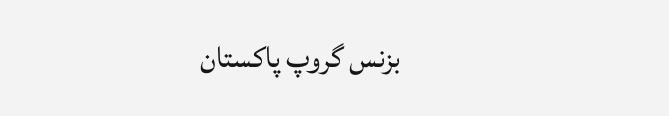بزنس گروپ پاکستان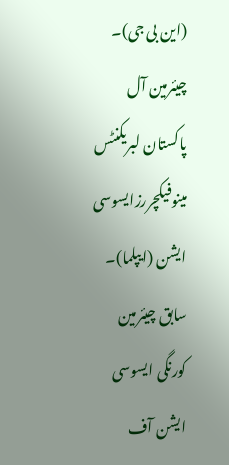(این بی جی)۔
چیئرمین آل پاکستان لبریکنٹس مینوفیکچررزایسوسی ایشن (ایپلما)۔
سابق چیئرمین کورنگی ایسوسی ایشن آف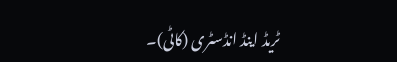ٹریڈ اینڈ انڈسٹری (کاٹی)۔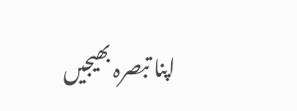اپنا تبصرہ بھیجیں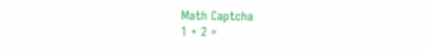Math Captcha
1 + 2 =